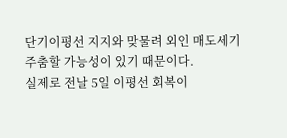단기이평선 지지와 맞물려 외인 매도세기 주춤할 가능성이 있기 때문이다.
실제로 전날 5일 이평선 회복이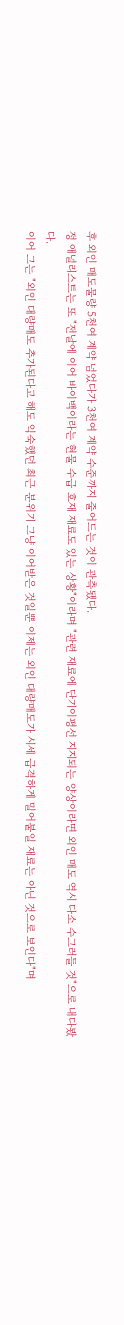후 외인 매도물량 5천여 계약 넘었다가 3천여 계약 수준까지 줄어드는 것이 관측됐다.
정 애널리스트는 또 "전날에 이어 바이백이라는 현물 수급 호재 재료도 있는 상황"이라며 "관련 재료에 단기이평선 지지되는 양상이라면 외인 매도 역시 다소 수그러들 것"으로 내다봤다.
이어 그는 "외인 대량매도 추가된다고 해도 익숙했던 최근 분위기 그냥 이어받은 것일뿐 이제는 외인 대량매도가 시세 급격하게 밀어붙일 재료는 아닌 것으로 보인다"며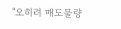"오히려 매도물량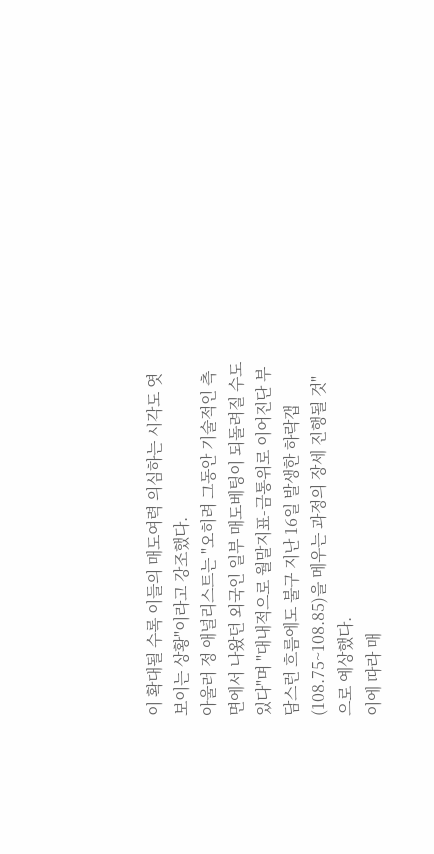이 확대될 수록 이들의 매도여력 의심하는 시각도 엿보이는 상황"이라고 강조했다.
아울러 정 애널리스트는 "오히려 그동안 기술적인 측면에서 나왔던 외국인 일부 매도베팅이 되돌려질 수도 있다"며 "대내적으로 월말지표-금통위로 이어진단 부담스런 흐름에도 불구 지난 16일 발생한 하락갭(108.75~108.85)을 메우는 과정의 장세 진행될 것"으로 예상했다.
이에 따라 매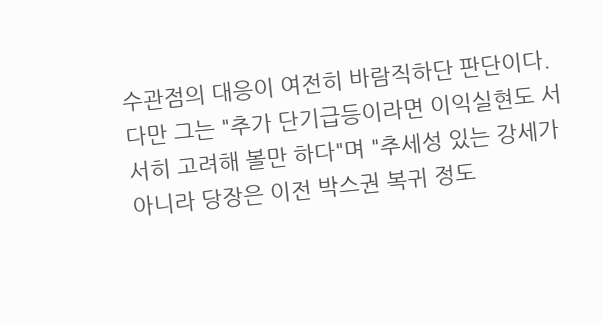수관점의 대응이 여전히 바람직하단 판단이다.
다만 그는 "추가 단기급등이라면 이익실현도 서서히 고려해 볼만 하다"며 "추세성 있는 강세가 아니라 당장은 이전 박스권 복귀 정도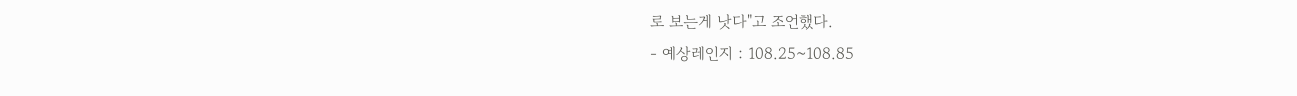로 보는게 낫다"고 조언했다.
- 예상레인지 : 108.25~108.85